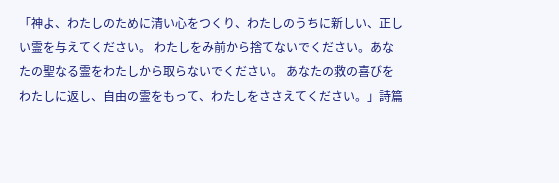「神よ、わたしのために清い心をつくり、わたしのうちに新しい、正しい霊を与えてください。 わたしをみ前から捨てないでください。あなたの聖なる霊をわたしから取らないでください。 あなたの救の喜びをわたしに返し、自由の霊をもって、わたしをささえてください。」詩篇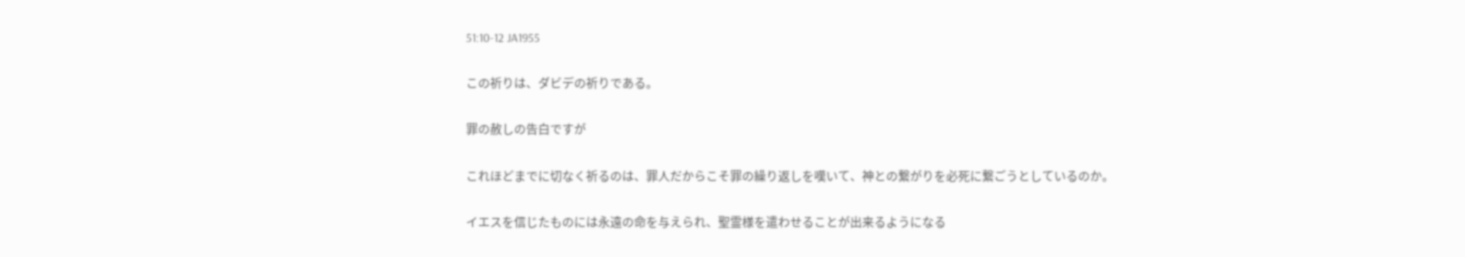51:10-12 JA1955

この祈りは、ダビデの祈りである。

罪の赦しの告白ですが

これほどまでに切なく祈るのは、罪人だからこそ罪の繰り返しを嘆いて、神との繋がりを必死に繋ごうとしているのか。

イエスを信じたものには永遠の命を与えられ、聖霊様を遣わせることが出来るようになる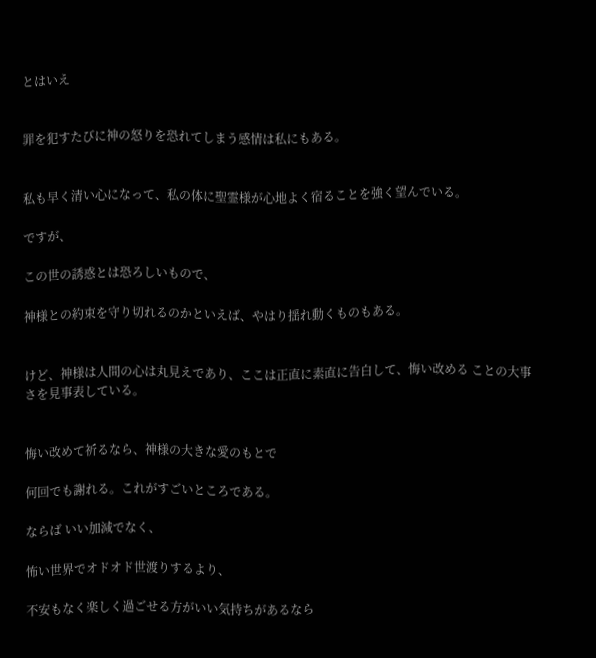とはいえ


罪を犯すたびに神の怒りを恐れてしまう感情は私にもある。


私も早く清い心になって、私の体に聖霊様が心地よく宿ることを強く望んでいる。

ですが、

この世の誘惑とは恐ろしいもので、

神様との約束を守り切れるのかといえば、やはり揺れ動くものもある。


けど、神様は人間の心は丸見えであり、ここは正直に素直に告白して、悔い改める ことの大事さを見事表している。


悔い改めて祈るなら、神様の大きな愛のもとで

何回でも謝れる。これがすごいところである。

ならば いい加減でなく、

怖い世界でオドオド世渡りするより、

不安もなく楽しく過ごせる方がいい気持ちがあるなら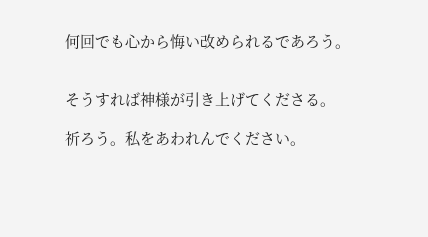何回でも心から悔い改められるであろう。


そうすれば神様が引き上げてくださる。

祈ろう。私をあわれんでください。